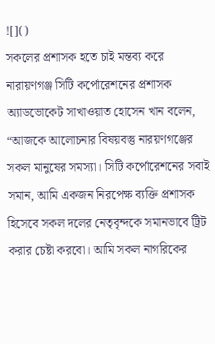![]()
সকলের প্রশাসক হতে চাই মন্তব্য করে নারায়ণগঞ্জ সিটি কর্পোরেশনের প্রশাসক অ্যাডভোকেট সাখাওয়াত হোসেন খান বলেন, “আজকে আলোচনার বিষয়বস্তু নারয়ণগঞ্জের সকল মানুষের সমস্যা। সিটি কর্পোরেশনের সবাই সমান, আমি একজন নিরপেক্ষ ব্যক্তি প্রশাসক হিসেবে সকল দলের নেতৃবৃন্দকে সমানভাবে ট্রিট করার চেষ্টা করবো। আমি সকল নাগরিকের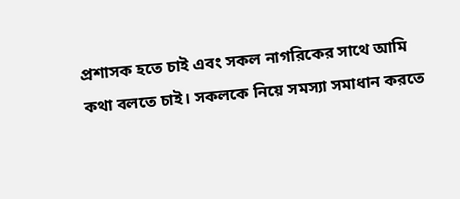প্রশাসক হতে চাই এবং সকল নাগরিকের সাথে আমি কথা বলতে চাই। সকলকে নিয়ে সমস্যা সমাধান করতে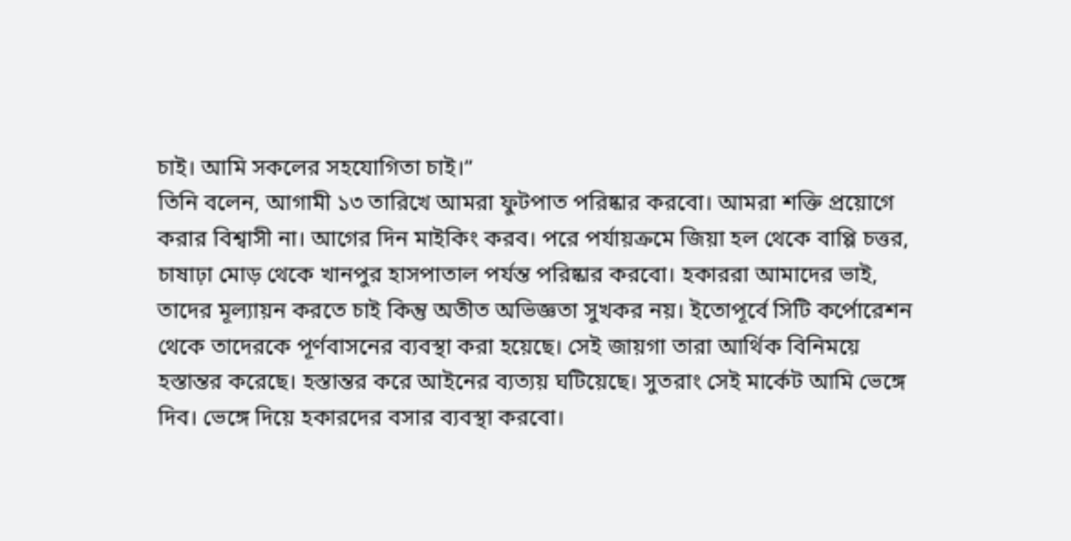চাই। আমি সকলের সহযোগিতা চাই।”
তিনি বলেন, আগামী ১৩ তারিখে আমরা ফুটপাত পরিষ্কার করবো। আমরা শক্তি প্রয়োগে করার বিশ্বাসী না। আগের দিন মাইকিং করব। পরে পর্যায়ক্রমে জিয়া হল থেকে বাপ্পি চত্তর, চাষাঢ়া মোড় থেকে খানপুর হাসপাতাল পর্যন্ত পরিষ্কার করবো। হকাররা আমাদের ভাই, তাদের মূল্যায়ন করতে চাই কিন্তু অতীত অভিজ্ঞতা সুখকর নয়। ইতোপূর্বে সিটি কর্পোরেশন থেকে তাদেরকে পূর্ণবাসনের ব্যবস্থা করা হয়েছে। সেই জায়গা তারা আর্থিক বিনিময়ে হস্তান্তর করেছে। হস্তান্তর করে আইনের ব্যত্যয় ঘটিয়েছে। সুতরাং সেই মার্কেট আমি ভেঙ্গে দিব। ভেঙ্গে দিয়ে হকারদের বসার ব্যবস্থা করবো।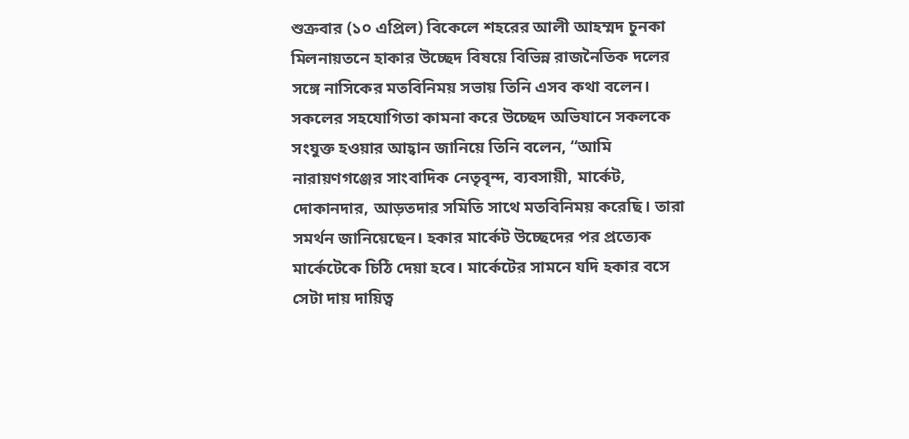শুক্রবার (১০ এপ্রিল) বিকেলে শহরের আলী আহম্মদ চুনকা মিলনায়তনে হাকার উচ্ছেদ বিষয়ে বিভিন্ন রাজনৈতিক দলের সঙ্গে নাসিকের মতবিনিময় সভায় তিনি এসব কথা বলেন।
সকলের সহযোগিতা কামনা করে উচ্ছেদ অভিযানে সকলকে সংযুক্ত হওয়ার আহ্বান জানিয়ে তিনি বলেন, “আমি নারায়ণগঞ্জের সাংবাদিক নেতৃবৃন্দ, ব্যবসায়ী, মার্কেট, দোকানদার, আড়তদার সমিতি সাথে মতবিনিময় করেছি। তারা সমর্থন জানিয়েছেন। হকার মার্কেট উচ্ছেদের পর প্রত্যেক মার্কেটেকে চিঠি দেয়া হবে। মার্কেটের সামনে যদি হকার বসে সেটা দায় দায়িত্ব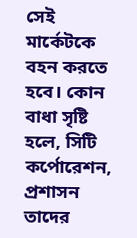সেই মার্কেটকে বহন করতে হবে। কোন বাধা সৃষ্টি হলে, সিটি কর্পোরেশন, প্রশাসন তাদের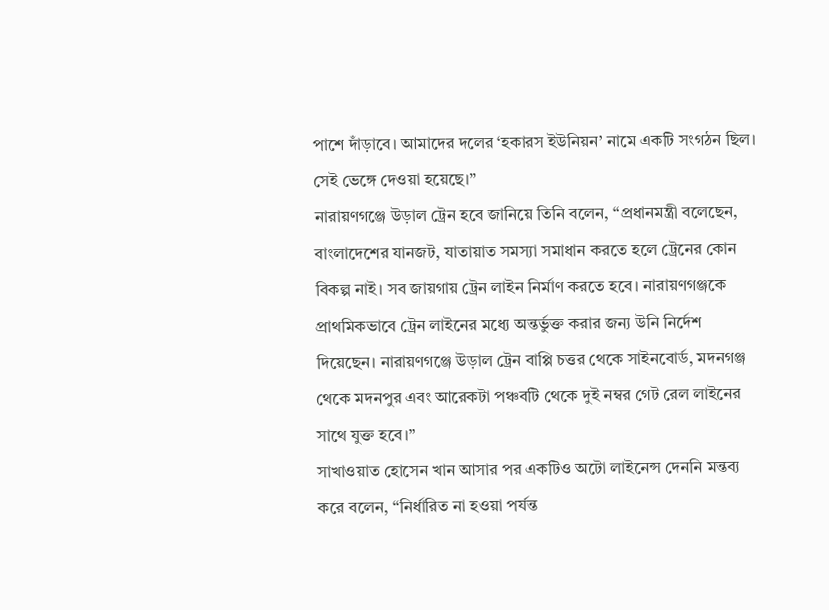পাশে দাঁড়াবে। আমাদের দলের ‘হকারস ইউনিয়ন’ নামে একটি সংগঠন ছিল। সেই ভেঙ্গে দেওয়া হয়েছে।”
নারায়ণগঞ্জে উড়াল ট্রেন হবে জানিয়ে তিনি বলেন, “প্রধানমন্ত্রী বলেছেন, বাংলাদেশের যানজট, যাতায়াত সমস্যা সমাধান করতে হলে ট্রেনের কোন বিকল্প নাই। সব জায়গায় ট্রেন লাইন নির্মাণ করতে হবে। নারায়ণগঞ্জকে প্রাথমিকভাবে ট্রেন লাইনের মধ্যে অন্তর্ভুক্ত করার জন্য উনি নির্দেশ দিয়েছেন। নারায়ণগঞ্জে উড়াল ট্রেন বাপ্পি চত্তর থেকে সাইনবোর্ড, মদনগঞ্জ থেকে মদনপুর এবং আরেকটা পঞ্চবটি থেকে দুই নম্বর গেট রেল লাইনের সাথে যুক্ত হবে।”
সাখাওয়াত হোসেন খান আসার পর একটিও অটো লাইনেন্স দেননি মন্তব্য করে বলেন, “নির্ধারিত না হওয়া পর্যন্ত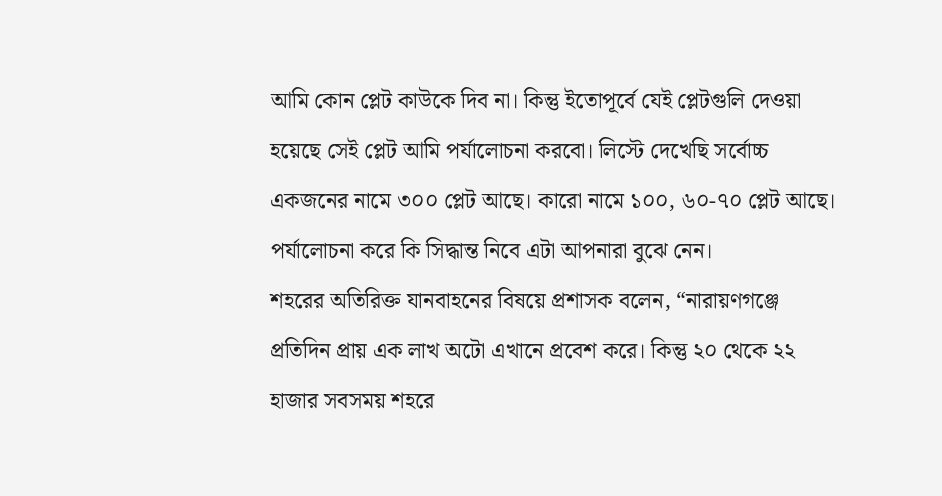আমি কোন প্লেট কাউকে দিব না। কিন্তু ইতোপূর্বে যেই প্লেটগুলি দেওয়া হয়েছে সেই প্লেট আমি পর্যালোচনা করবো। লিস্টে দেখেছি সর্বোচ্চ একজনের নামে ৩০০ প্লেট আছে। কারো নামে ১০০, ৬০-৭০ প্লেট আছে। পর্যালোচনা করে কি সিদ্ধান্ত নিবে এটা আপনারা বুঝে নেন।
শহরের অতিরিক্ত যানবাহনের বিষয়ে প্রশাসক বলেন, “নারায়ণগঞ্জে প্রতিদিন প্রায় এক লাখ অটো এখানে প্রবেশ করে। কিন্তু ২০ থেকে ২২ হাজার সবসময় শহরে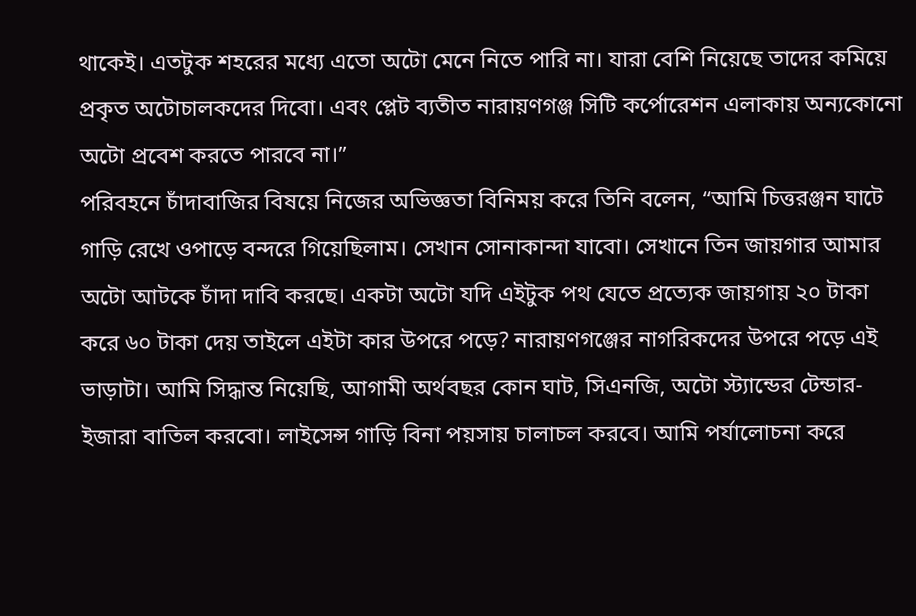থাকেই। এতটুক শহরের মধ্যে এতো অটো মেনে নিতে পারি না। যারা বেশি নিয়েছে তাদের কমিয়ে প্রকৃত অটোচালকদের দিবো। এবং প্লেট ব্যতীত নারায়ণগঞ্জ সিটি কর্পোরেশন এলাকায় অন্যকোনো অটো প্রবেশ করতে পারবে না।”
পরিবহনে চাঁদাবাজির বিষয়ে নিজের অভিজ্ঞতা বিনিময় করে তিনি বলেন, “আমি চিত্তরঞ্জন ঘাটে গাড়ি রেখে ওপাড়ে বন্দরে গিয়েছিলাম। সেখান সোনাকান্দা যাবো। সেখানে তিন জায়গার আমার অটো আটকে চাঁদা দাবি করছে। একটা অটো যদি এইটুক পথ যেতে প্রত্যেক জায়গায় ২০ টাকা করে ৬০ টাকা দেয় তাইলে এইটা কার উপরে পড়ে? নারায়ণগঞ্জের নাগরিকদের উপরে পড়ে এই ভাড়াটা। আমি সিদ্ধান্ত নিয়েছি, আগামী অর্থবছর কোন ঘাট, সিএনজি, অটো স্ট্যান্ডের টেন্ডার-ইজারা বাতিল করবো। লাইসেন্স গাড়ি বিনা পয়সায় চালাচল করবে। আমি পর্যালোচনা করে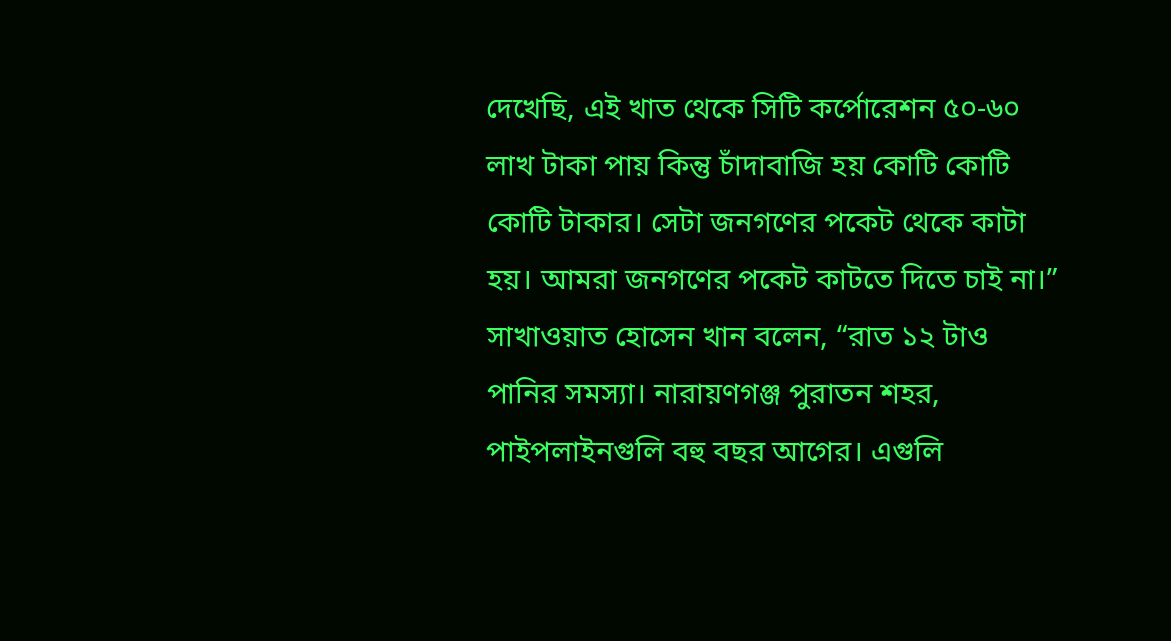দেখেছি, এই খাত থেকে সিটি কর্পোরেশন ৫০-৬০ লাখ টাকা পায় কিন্তু চাঁদাবাজি হয় কোটি কোটি কোটি টাকার। সেটা জনগণের পকেট থেকে কাটা হয়। আমরা জনগণের পকেট কাটতে দিতে চাই না।”
সাখাওয়াত হোসেন খান বলেন, “রাত ১২ টাও পানির সমস্যা। নারায়ণগঞ্জ পুরাতন শহর, পাইপলাইনগুলি বহু বছর আগের। এগুলি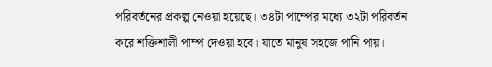পরিবর্তনের প্রকল্প নেওয়া হয়েছে। ৩৪টা পাম্পের মধ্যে ৩২টা পরিবর্তন করে শক্তিশালী পাম্প দেওয়া হবে। যাতে মানুষ সহজে পানি পায়।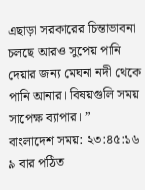এছাড়া সরকারের চিন্তাভাবনা চলছে আরও সুপেয় পানি দেয়ার জন্য মেঘনা নদী থেকে পানি আনার। বিষয়গুলি সময় সাপেক্ষ ব্যাপার। ”
বাংলাদেশ সময়: ২৩:৪৫:১৬ ৯ বার পঠিত